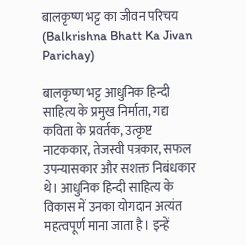बालकृष्ण भट्ट का जीवन परिचय (Balkrishna Bhatt Ka Jivan Parichay)

बालकृष्ण भट्ट आधुनिक हिन्दी साहित्य के प्रमुख निर्माता, गद्य कविता के प्रवर्तक, उत्कृष्ट नाटककार, तेजस्वी पत्रकार, सफल उपन्यासकार और सशक्त निबंधकार थे। आधुनिक हिन्दी साहित्य के विकास में उनका योगदान अत्यंत महत्वपूर्ण माना जाता है। इन्हें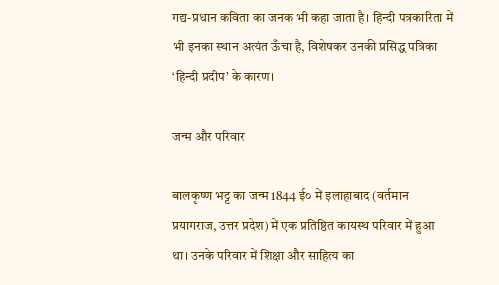गद्य-प्रधान कविता का जनक भी कहा जाता है। हिन्दी पत्रकारिता में भी इनका स्थान अत्यंत ऊँचा है, विशेषकर उनकी प्रसिद्ध पत्रिका ‘हिन्दी प्रदीप’ के कारण।

जन्म और परिवार

बालकृष्ण भट्ट का जन्म 1844 ई० में इलाहाबाद (वर्तमान प्रयागराज, उत्तर प्रदेश) में एक प्रतिष्ठित कायस्थ परिवार में हुआ था। उनके परिवार में शिक्षा और साहित्य का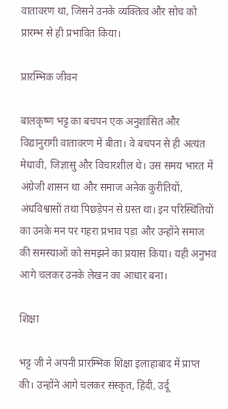वातावरण था, जिसने उनके व्यक्तित्व और सोच को प्रारम्भ से ही प्रभावित किया।

प्रारम्भिक जीवन

बालकृष्ण भट्ट का बचपन एक अनुशासित और विद्यानुरागी वातावरण में बीता। वे बचपन से ही अत्यंत मेधावी, जिज्ञासु और विचारशील थे। उस समय भारत में अंग्रेजी शासन था और समाज अनेक कुरीतियों, अंधविश्वासों तथा पिछड़ेपन से ग्रस्त था। इन परिस्थितियों का उनके मन पर गहरा प्रभाव पड़ा और उन्होंने समाज की समस्याओं को समझने का प्रयास किया। यही अनुभव आगे चलकर उनके लेखन का आधार बना।

शिक्षा

भट्ट जी ने अपनी प्रारम्भिक शिक्षा इलाहाबाद में प्राप्त की। उन्होंने आगे चलकर संस्कृत, हिंदी, उर्दू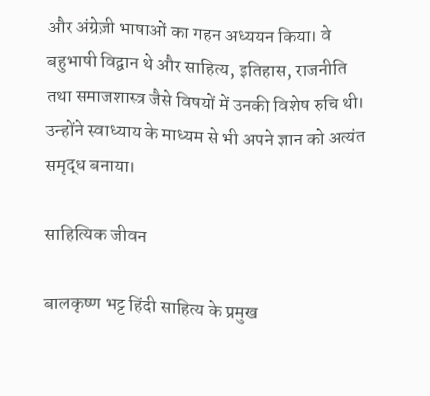और अंग्रेज़ी भाषाओं का गहन अध्ययन किया। वे बहुभाषी विद्वान थे और साहित्य, इतिहास, राजनीति तथा समाजशास्त्र जैसे विषयों में उनकी विशेष रुचि थी। उन्होंने स्वाध्याय के माध्यम से भी अपने ज्ञान को अत्यंत समृद्ध बनाया।

साहित्यिक जीवन

बालकृष्ण भट्ट हिंदी साहित्य के प्रमुख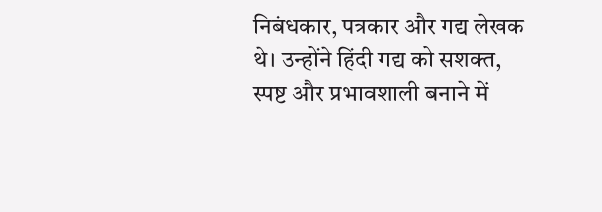निबंधकार, पत्रकार और गद्य लेखक थे। उन्होंने हिंदी गद्य को सशक्त, स्पष्ट और प्रभावशाली बनाने में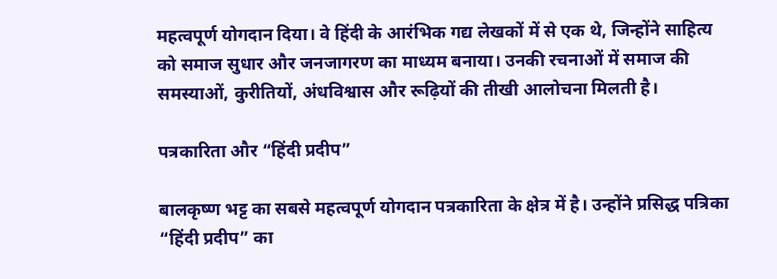महत्वपूर्ण योगदान दिया। वे हिंदी के आरंभिक गद्य लेखकों में से एक थे, जिन्होंने साहित्य को समाज सुधार और जनजागरण का माध्यम बनाया। उनकी रचनाओं में समाज की समस्याओं, कुरीतियों, अंधविश्वास और रूढ़ियों की तीखी आलोचना मिलती है।

पत्रकारिता और “हिंदी प्रदीप”

बालकृष्ण भट्ट का सबसे महत्वपूर्ण योगदान पत्रकारिता के क्षेत्र में है। उन्होंने प्रसिद्ध पत्रिका “हिंदी प्रदीप” का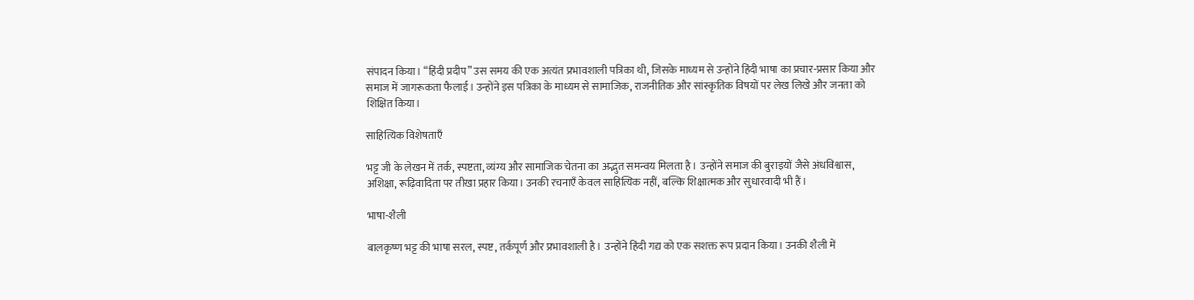संपादन किया। “हिंदी प्रदीप” उस समय की एक अत्यंत प्रभावशाली पत्रिका थी, जिसके माध्यम से उन्होंने हिंदी भाषा का प्रचार-प्रसार किया और समाज में जागरूकता फैलाई। उन्होंने इस पत्रिका के माध्यम से सामाजिक, राजनीतिक और सांस्कृतिक विषयों पर लेख लिखे और जनता को शिक्षित किया।

साहित्यिक विशेषताएँ

भट्ट जी के लेखन में तर्क, स्पष्टता, व्यंग्य और सामाजिक चेतना का अद्भुत समन्वय मिलता है। उन्होंने समाज की बुराइयों जैसे अंधविश्वास, अशिक्षा, रूढ़िवादिता पर तीखा प्रहार किया। उनकी रचनाएँ केवल साहित्यिक नहीं, बल्कि शिक्षात्मक और सुधारवादी भी हैं।

भाषा-शैली

बालकृष्ण भट्ट की भाषा सरल, स्पष्ट, तर्कपूर्ण और प्रभावशाली है। उन्होंने हिंदी गद्य को एक सशक्त रूप प्रदान किया। उनकी शैली में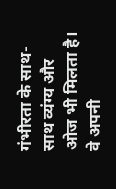गंभीरता के साथ-साथ व्यंग्य और ओज भी मिलता है। वे अपनी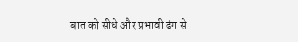बात को सीधे और प्रभावी ढंग से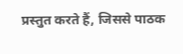प्रस्तुत करते हैं, जिससे पाठक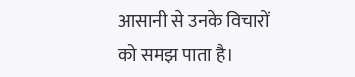आसानी से उनके विचारों को समझ पाता है।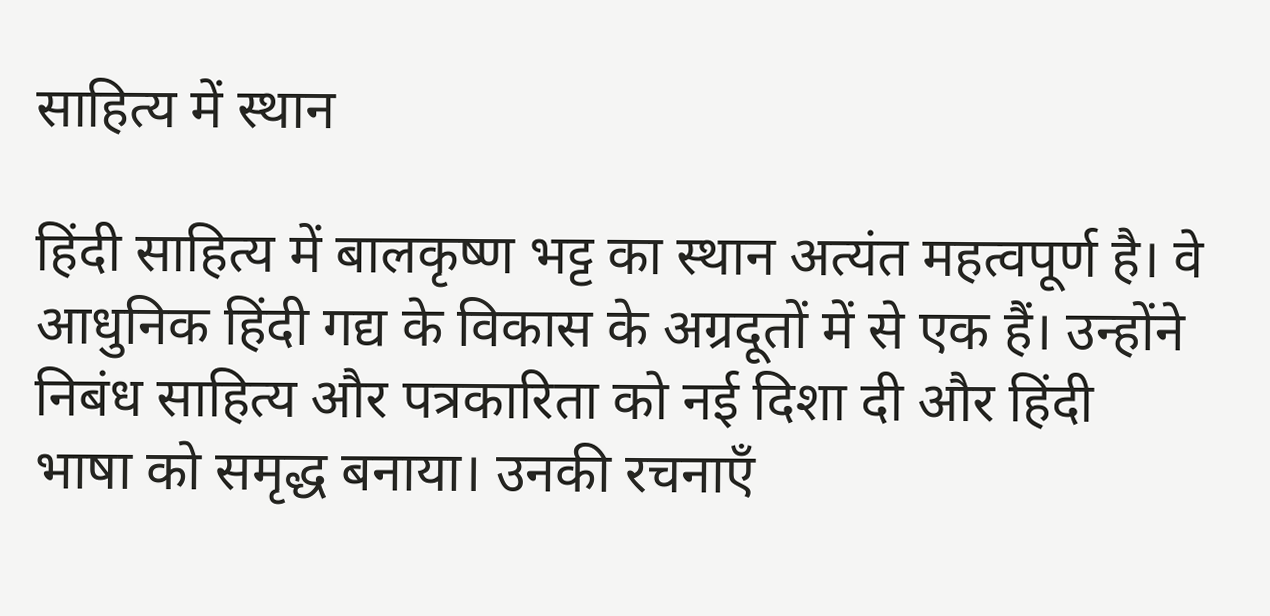साहित्य में स्थान

हिंदी साहित्य में बालकृष्ण भट्ट का स्थान अत्यंत महत्वपूर्ण है। वे आधुनिक हिंदी गद्य के विकास के अग्रदूतों में से एक हैं। उन्होंने निबंध साहित्य और पत्रकारिता को नई दिशा दी और हिंदी भाषा को समृद्ध बनाया। उनकी रचनाएँ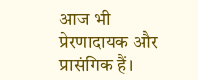आज भी प्रेरणादायक और प्रासंगिक हैं।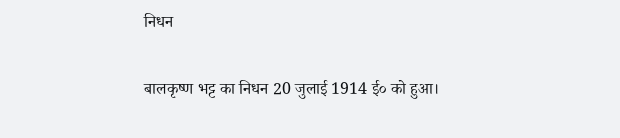निधन

बालकृष्ण भट्ट का निधन 20 जुलाई 1914 ई० को हुआ।